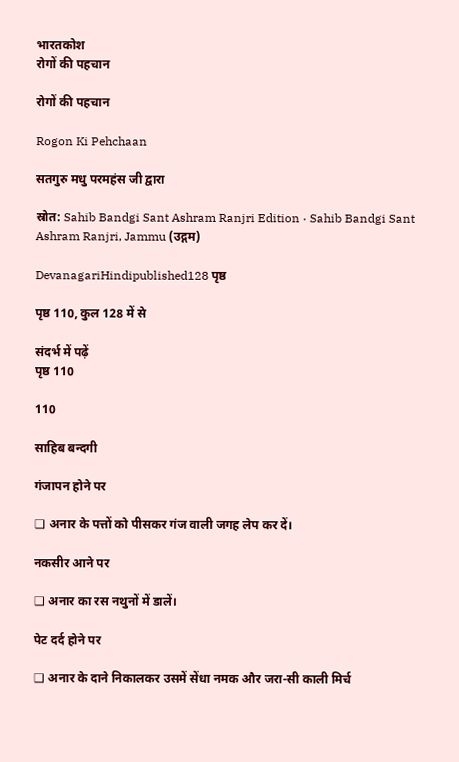भारतकोश
रोगों की पहचान

रोगों की पहचान

Rogon Ki Pehchaan

सतगुरु मधु परमहंस जी द्वारा

स्रोत: Sahib Bandgi Sant Ashram Ranjri Edition · Sahib Bandgi Sant Ashram Ranjri, Jammu (उद्गम)

DevanagariHindipublished128 पृष्ठ

पृष्ठ 110, कुल 128 में से

संदर्भ में पढ़ें
पृष्ठ 110

110

साहिब बन्दगी

गंजापन होने पर

❑ अनार के पत्तों को पीसकर गंज वाली जगह लेप कर दें।

नकसीर आने पर

❑ अनार का रस नथुनों में डालें।

पेट दर्द होने पर

❑ अनार के दाने निकालकर उसमें सेंधा नमक और जरा-सी काली मिर्च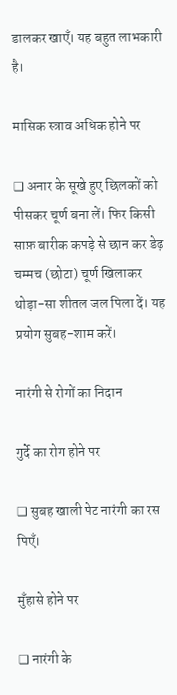डालकर खाएँ। यह बहुत लाभकारी है।

मासिक स्त्राव अधिक होने पर

❑ अनार के सूखे हुए छिलकों को पीसकर चूर्ण बना लें। फिर किसी साफ़ बारीक कपड़े से छान कर डेढ़ चम्मच (छोटा) चूर्ण खिलाकर थोड़ा-सा शीतल जल पिला दें। यह प्रयोग सुबह-शाम करें।

नारंगी से रोगों का निदान

गुर्दे का रोग होने पर

❑ सुबह खाली पेट नारंगी का रस पिएँ।

मुँहासे होने पर

❑ नारंगी के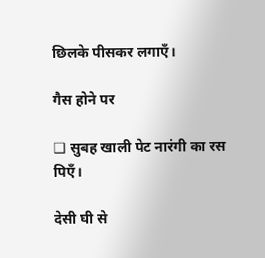छिलके पीसकर लगाएँ।

गैस होने पर

❑ सुबह खाली पेट नारंगी का रस पिएँ।

देसी घी से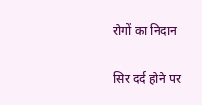रोगों का निदान

सिर दर्द होने पर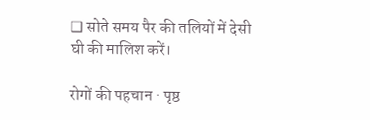❑ सोते समय पैर की तलियों में देसी घी की मालिश करें।

रोगों की पहचान · पृष्ठ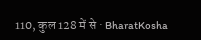110, कुल 128 में से · BharatKosha